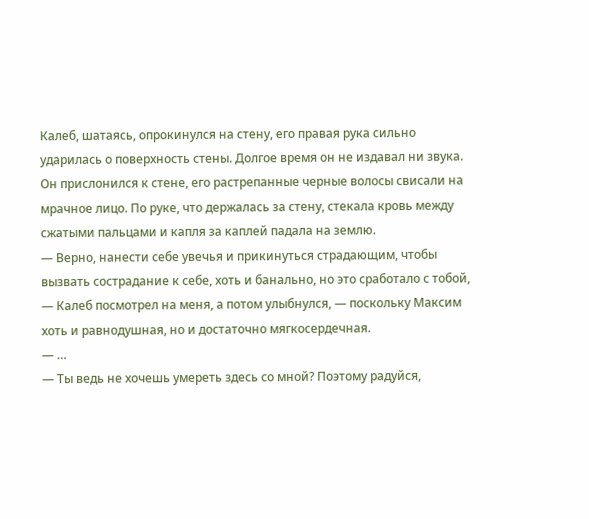Калеб, шатаясь, опрокинулся на стену, его правая рука сильно ударилась о поверхность стены. Долгое время он не издавал ни звука.
Он прислонился к стене, его растрепанные черные волосы свисали на мрачное лицо. По руке, что держалась за стену, стекала кровь между сжатыми пальцами и капля за каплей падала на землю.
— Верно, нанести себе увечья и прикинуться страдающим, чтобы вызвать сострадание к себе, хоть и банально, но это сработало с тобой, — Калеб посмотрел на меня, а потом улыбнулся, — поскольку Максим хоть и равнодушная, но и достаточно мягкосердечная.
— …
— Ты ведь не хочешь умереть здесь со мной? Поэтому радуйся,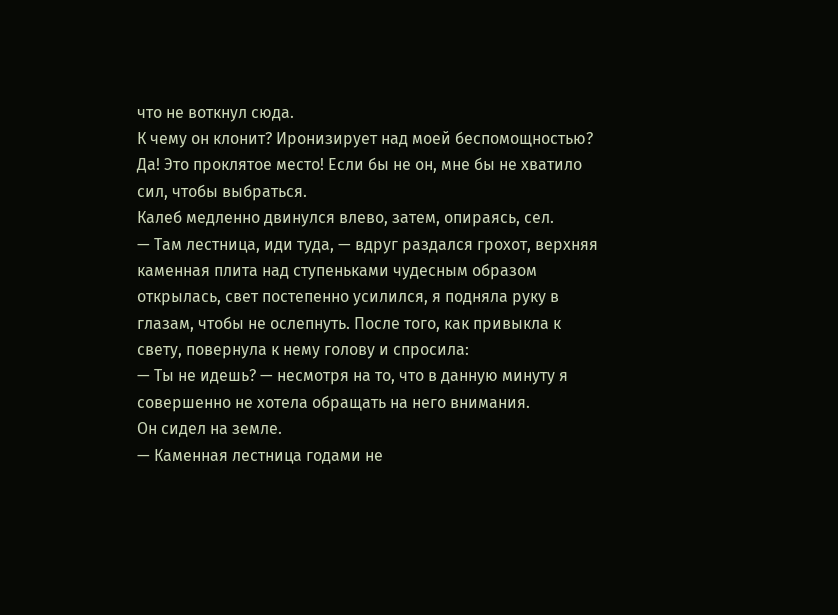что не воткнул сюда.
К чему он клонит? Иронизирует над моей беспомощностью? Да! Это проклятое место! Если бы не он, мне бы не хватило сил, чтобы выбраться.
Калеб медленно двинулся влево, затем, опираясь, сел.
— Там лестница, иди туда, — вдруг раздался грохот, верхняя каменная плита над ступеньками чудесным образом открылась, свет постепенно усилился, я подняла руку в глазам, чтобы не ослепнуть. После того, как привыкла к свету, повернула к нему голову и спросила:
— Ты не идешь? — несмотря на то, что в данную минуту я совершенно не хотела обращать на него внимания.
Он сидел на земле.
— Каменная лестница годами не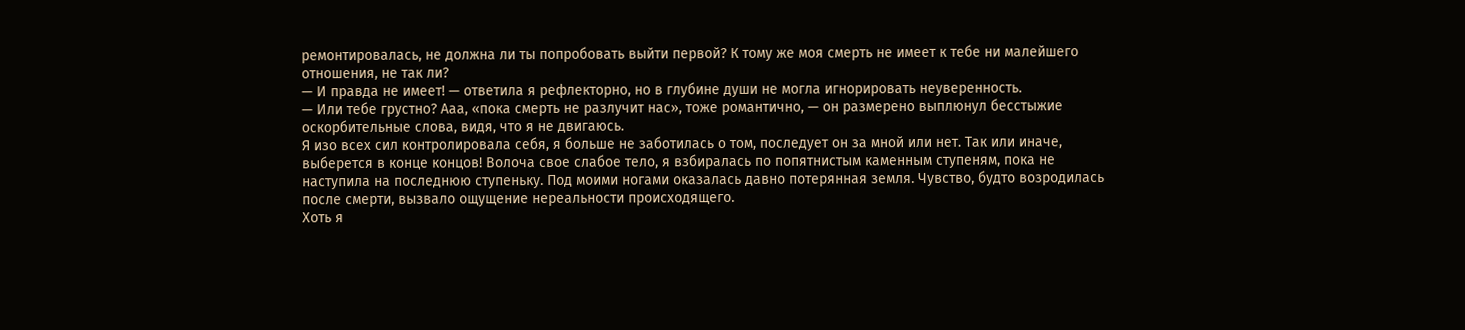ремонтировалась, не должна ли ты попробовать выйти первой? К тому же моя смерть не имеет к тебе ни малейшего отношения, не так ли?
— И правда не имеет! — ответила я рефлекторно, но в глубине души не могла игнорировать неуверенность.
— Или тебе грустно? Ааа, «пока смерть не разлучит нас», тоже романтично, — он размерено выплюнул бесстыжие оскорбительные слова, видя, что я не двигаюсь.
Я изо всех сил контролировала себя, я больше не заботилась о том, последует он за мной или нет. Так или иначе, выберется в конце концов! Волоча свое слабое тело, я взбиралась по попятнистым каменным ступеням, пока не наступила на последнюю ступеньку. Под моими ногами оказалась давно потерянная земля. Чувство, будто возродилась после смерти, вызвало ощущение нереальности происходящего.
Хоть я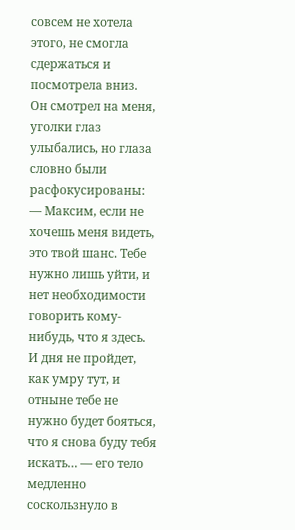совсем не хотела этого, не смогла сдержаться и посмотрела вниз.
Он смотрел на меня, уголки глаз улыбались, но глаза словно были расфокусированы:
— Максим, если не хочешь меня видеть, это твой шанс. Тебе нужно лишь уйти, и нет необходимости говорить кому-нибудь, что я здесь. И дня не пройдет, как умру тут, и отныне тебе не нужно будет бояться, что я снова буду тебя искать… — его тело медленно соскользнуло в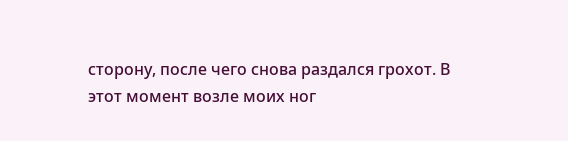сторону, после чего снова раздался грохот. В этот момент возле моих ног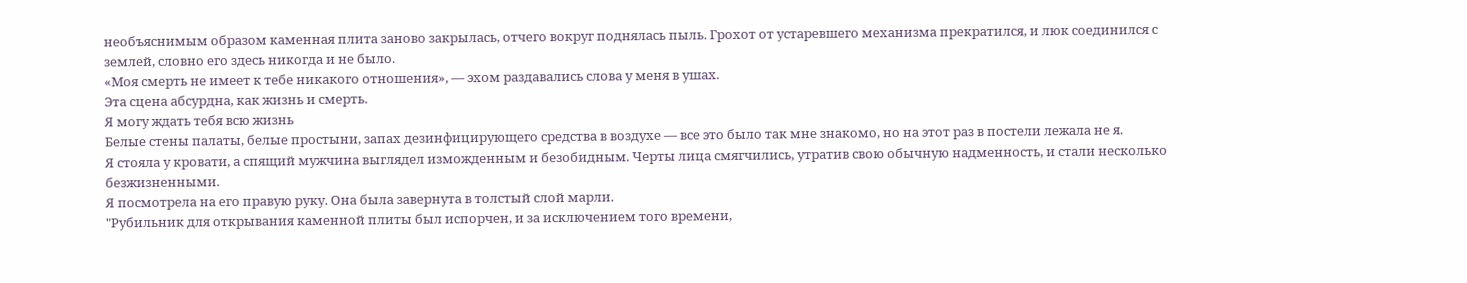необъяснимым образом каменная плита заново закрылась, отчего вокруг поднялась пыль. Грохот от устаревшего механизма прекратился, и люк соединился с землей, словно его здесь никогда и не было.
«Моя смерть не имеет к тебе никакого отношения», — эхом раздавались слова у меня в ушах.
Эта сцена абсурдна, как жизнь и смерть.
Я могу ждать тебя всю жизнь
Белые стены палаты, белые простыни, запах дезинфицирующего средства в воздухе — все это было так мне знакомо, но на этот раз в постели лежала не я.
Я стояла у кровати, а спящий мужчина выглядел изможденным и безобидным. Черты лица смягчились, утратив свою обычную надменность, и стали несколько безжизненными.
Я посмотрела на его правую руку. Она была завернута в толстый слой марли.
"Рубильник для открывания каменной плиты был испорчен, и за исключением того времени,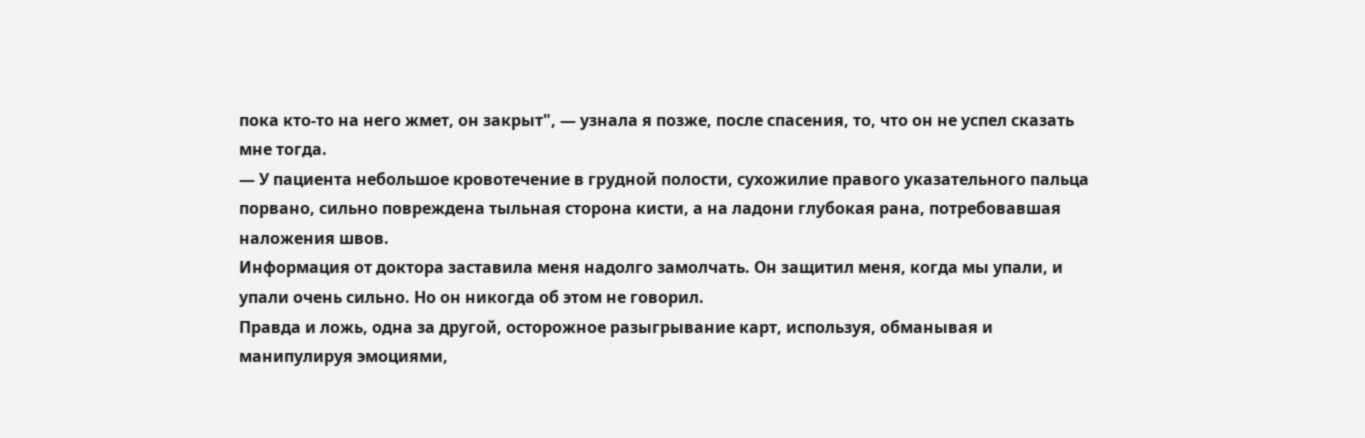пока кто-то на него жмет, он закрыт", — узнала я позже, после спасения, то, что он не успел сказать мне тогда.
— У пациента небольшое кровотечение в грудной полости, сухожилие правого указательного пальца порвано, сильно повреждена тыльная сторона кисти, а на ладони глубокая рана, потребовавшая наложения швов.
Информация от доктора заставила меня надолго замолчать. Он защитил меня, когда мы упали, и упали очень сильно. Но он никогда об этом не говорил.
Правда и ложь, одна за другой, осторожное разыгрывание карт, используя, обманывая и манипулируя эмоциями,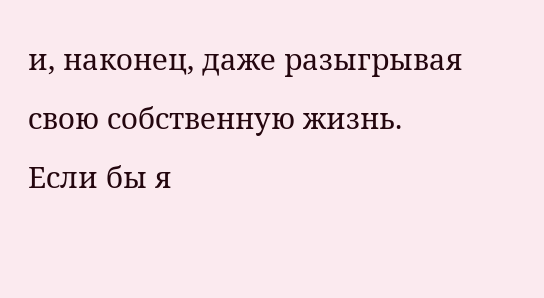и, наконец, даже разыгрывая свою собственную жизнь. Если бы я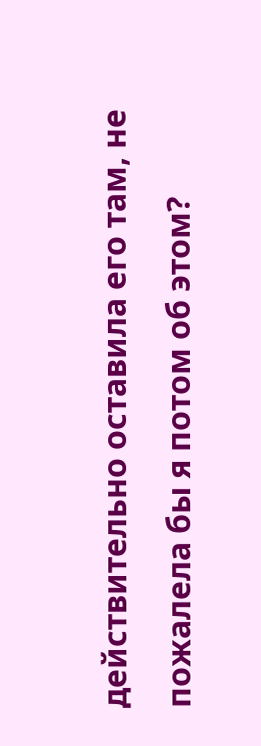действительно оставила его там, не пожалела бы я потом об этом?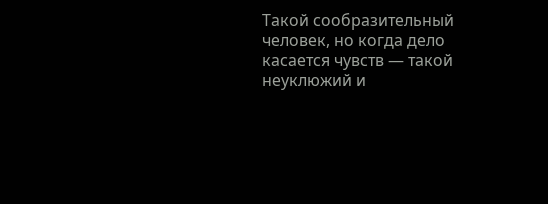Такой сообразительный человек, но когда дело касается чувств — такой неуклюжий и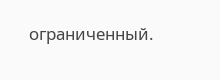ограниченный.